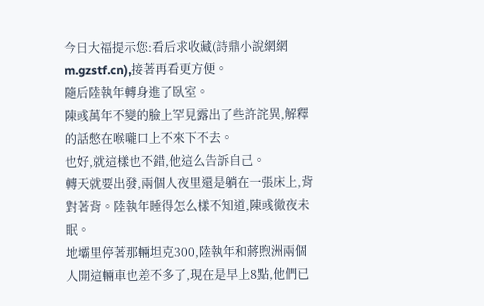今日大福提示您:看后求收藏(詩鼎小說網網m.gzstf.cn),接著再看更方便。
隨后陸執年轉身進了臥室。
陳彧萬年不變的臉上罕見露出了些許詫異,解釋的話憋在喉嚨口上不來下不去。
也好,就這樣也不錯,他這么告訴自己。
轉天就要出發,兩個人夜里還是躺在一張床上,背對著背。陸執年睡得怎么樣不知道,陳彧徹夜未眠。
地壩里停著那輛坦克300,陸執年和蔣煦洲兩個人開這輛車也差不多了,現在是早上8點,他們已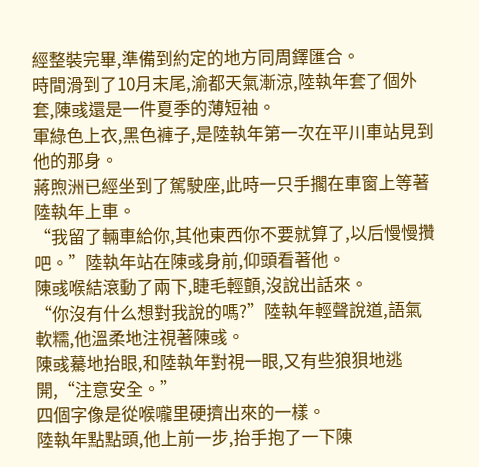經整裝完畢,準備到約定的地方同周鐸匯合。
時間滑到了10月末尾,渝都天氣漸涼,陸執年套了個外套,陳彧還是一件夏季的薄短袖。
軍綠色上衣,黑色褲子,是陸執年第一次在平川車站見到他的那身。
蔣煦洲已經坐到了駕駛座,此時一只手擱在車窗上等著陸執年上車。
“我留了輛車給你,其他東西你不要就算了,以后慢慢攢吧。”陸執年站在陳彧身前,仰頭看著他。
陳彧喉結滾動了兩下,睫毛輕顫,沒說出話來。
“你沒有什么想對我說的嗎?”陸執年輕聲說道,語氣軟糯,他溫柔地注視著陳彧。
陳彧驀地抬眼,和陸執年對視一眼,又有些狼狽地逃開,“注意安全。”
四個字像是從喉嚨里硬擠出來的一樣。
陸執年點點頭,他上前一步,抬手抱了一下陳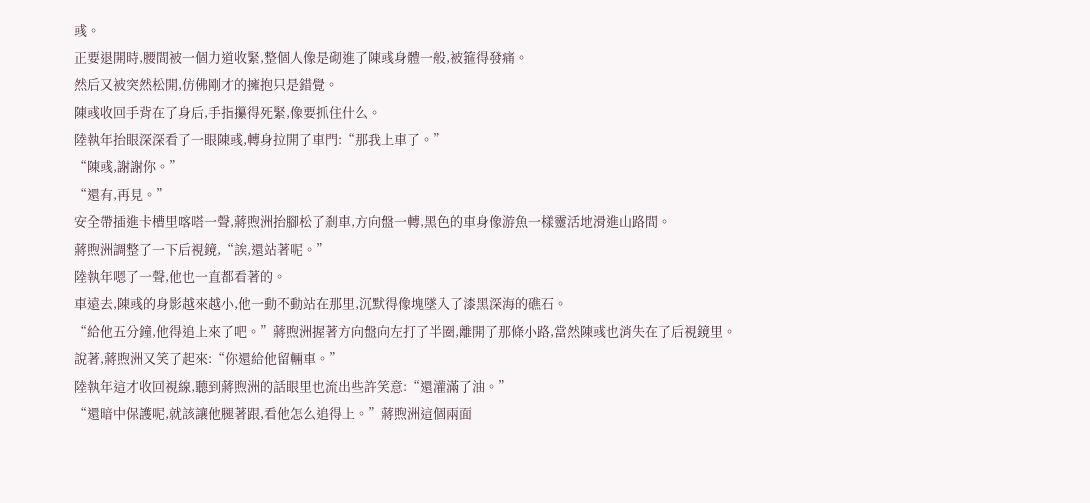彧。
正要退開時,腰間被一個力道收緊,整個人像是砌進了陳彧身體一般,被箍得發痛。
然后又被突然松開,仿佛剛才的擁抱只是錯覺。
陳彧收回手背在了身后,手指攥得死緊,像要抓住什么。
陸執年抬眼深深看了一眼陳彧,轉身拉開了車門:“那我上車了。”
“陳彧,謝謝你。”
“還有,再見。”
安全帶插進卡槽里喀嗒一聲,蔣煦洲抬腳松了剎車,方向盤一轉,黑色的車身像游魚一樣靈活地滑進山路間。
蔣煦洲調整了一下后視鏡,“誒,還站著呢。”
陸執年嗯了一聲,他也一直都看著的。
車遠去,陳彧的身影越來越小,他一動不動站在那里,沉默得像塊墜入了漆黑深海的礁石。
“給他五分鐘,他得追上來了吧。”蔣煦洲握著方向盤向左打了半圈,離開了那條小路,當然陳彧也消失在了后視鏡里。
說著,蔣煦洲又笑了起來:“你還給他留輛車。”
陸執年這才收回視線,聽到蔣煦洲的話眼里也流出些許笑意:“還灌滿了油。”
“還暗中保護呢,就該讓他腿著跟,看他怎么追得上。”蔣煦洲這個兩面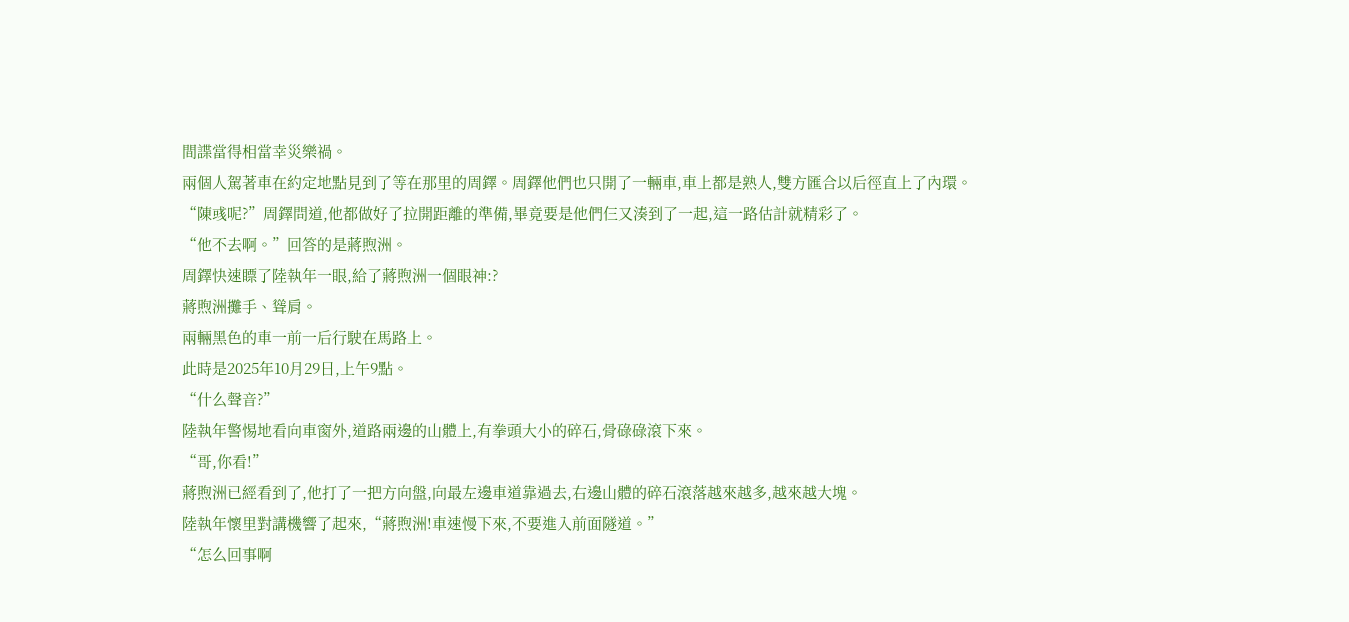間諜當得相當幸災樂禍。
兩個人駕著車在約定地點見到了等在那里的周鐸。周鐸他們也只開了一輛車,車上都是熟人,雙方匯合以后徑直上了內環。
“陳彧呢?”周鐸問道,他都做好了拉開距離的準備,畢竟要是他們仨又湊到了一起,這一路估計就精彩了。
“他不去啊。”回答的是蔣煦洲。
周鐸快速瞟了陸執年一眼,給了蔣煦洲一個眼神:?
蔣煦洲攤手、聳肩。
兩輛黑色的車一前一后行駛在馬路上。
此時是2025年10月29日,上午9點。
“什么聲音?”
陸執年警惕地看向車窗外,道路兩邊的山體上,有拳頭大小的碎石,骨碌碌滾下來。
“哥,你看!”
蔣煦洲已經看到了,他打了一把方向盤,向最左邊車道靠過去,右邊山體的碎石滾落越來越多,越來越大塊。
陸執年懷里對講機響了起來,“蔣煦洲!車速慢下來,不要進入前面隧道。”
“怎么回事啊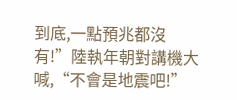到底,一點預兆都沒有!”陸執年朝對講機大喊,“不會是地震吧!”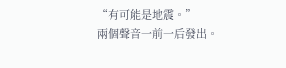“有可能是地震。”
兩個聲音一前一后發出。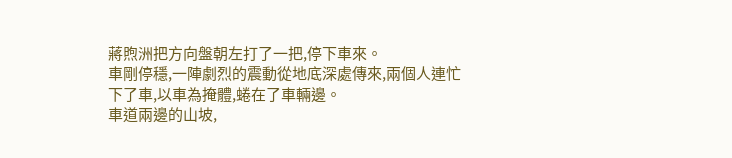蔣煦洲把方向盤朝左打了一把,停下車來。
車剛停穩,一陣劇烈的震動從地底深處傳來,兩個人連忙下了車,以車為掩體,蜷在了車輛邊。
車道兩邊的山坡,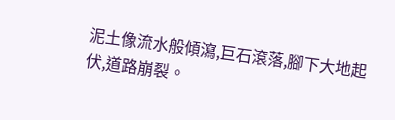泥土像流水般傾瀉,巨石滾落,腳下大地起伏,道路崩裂。